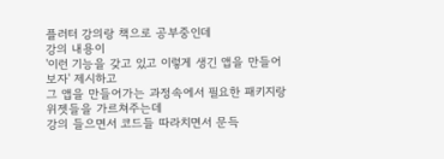플러터 강의랑 책으로 공부중인데
강의 내용이
'이런 기능을 갖고 있고 이렇게 생긴 앱을 만들어보자' 제시하고
그 앱을 만들어가는 과정속에서 필요한 패키지랑 위젯들을 가르쳐주는데
강의 들으면서 코드들 따라치면서 문득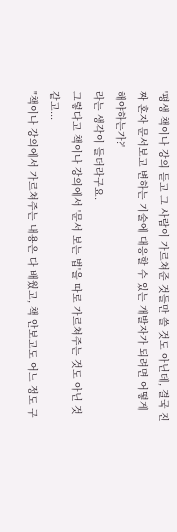'평생 책이나 강의 듣고 그 사람이 가르쳐준 것들만 쓸 것도 아닌데, 결국 진짜 혼자 문서보고 변하는 기술에 대응할 수 있는 개발자가 되려면 어떻게 해야하는가?'
라는 생각이 들더라구요.
그렇다고 책이나 강의에서 '문서 보는 법'을 따로 가르쳐주는 것도 아닌 것 같고...
"책이나 강의에서 가르쳐주는 내용은 다 배웠고, 책 안보고도 어느 정도 구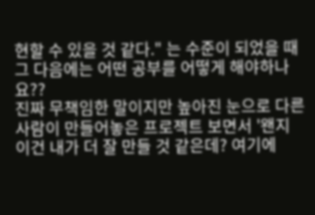현할 수 있을 것 같다." 는 수준이 되었을 때 그 다음에는 어떤 공부를 어떻게 해야하나요??
진짜 무책임한 말이지만 높아진 눈으로 다른 사람이 만들어놓은 프로젝트 보면서 '왠지 이건 내가 더 잘 만들 것 같은데? 여기에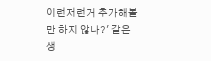이런저런거 추가해볼만 하지 않나?' 같은 생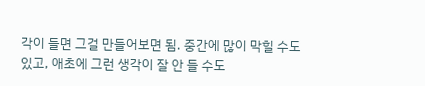각이 들면 그걸 만들어보면 됨. 중간에 많이 막힐 수도 있고, 애초에 그런 생각이 잘 안 들 수도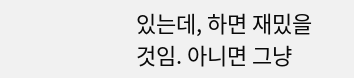있는데, 하면 재밌을 것임. 아니면 그냥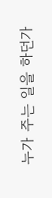누가 주는 일을 하던가